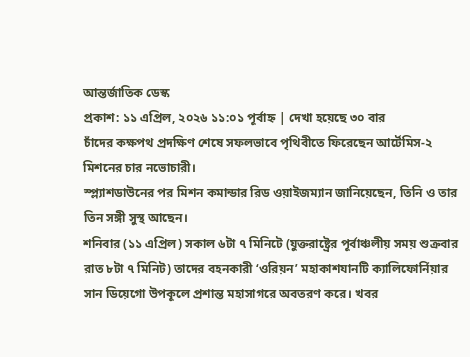আন্তর্জাতিক ডেস্ক
প্রকাশ: ১১ এপ্রিল, ২০২৬ ১১:০১ পূর্বাহ্ন | দেখা হয়েছে ৩০ বার
চাঁদের কক্ষপথ প্রদক্ষিণ শেষে সফলভাবে পৃথিবীতে ফিরেছেন আর্টেমিস-২ মিশনের চার নভোচারী।
স্প্ল্যাশডাউনের পর মিশন কমান্ডার রিড ওয়াইজম্যান জানিয়েছেন, তিনি ও তার তিন সঙ্গী সুস্থ আছেন।
শনিবার (১১ এপ্রিল) সকাল ৬টা ৭ মিনিটে (যুক্তরাষ্ট্রের পূর্বাঞ্চলীয় সময় শুক্রবার রাত ৮টা ৭ মিনিট) তাদের বহনকারী ‘ওরিয়ন’ মহাকাশযানটি ক্যালিফোর্নিয়ার সান ডিয়েগো উপকূলে প্রশান্ত মহাসাগরে অবতরণ করে। খবর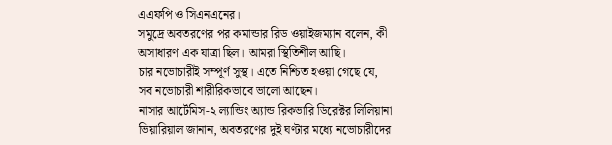এএফপি ও সিএনএনের।
সমুদ্রে অবতরণের পর কমান্ডার রিড ওয়াইজম্যান বলেন, কী অসাধারণ এক যাত্রা ছিল। আমরা স্থিতিশীল আছি।
চার নভোচারীই সম্পূর্ণ সুস্থ। এতে নিশ্চিত হওয়া গেছে যে, সব নভোচারী শারীরিকভাবে ভালো আছেন।
নাসার আর্টেমিস-২ ল্যান্ডিং অ্যান্ড রিকভারি ডিরেক্টর লিলিয়ানা ভিয়ারিয়াল জানান, অবতরণের দুই ঘণ্টার মধ্যে নভোচারীদের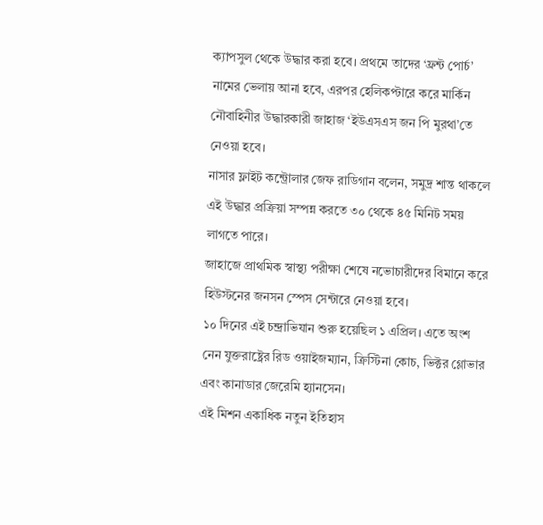ক্যাপসুল থেকে উদ্ধার করা হবে। প্রথমে তাদের ‘ফ্রন্ট পোর্চ’ নামের ভেলায় আনা হবে, এরপর হেলিকপ্টারে করে মার্কিন নৌবাহিনীর উদ্ধারকারী জাহাজ ‘ইউএসএস জন পি মুরথা’তে নেওয়া হবে।
নাসার ফ্লাইট কন্ট্রোলার জেফ রাডিগান বলেন, সমুদ্র শান্ত থাকলে এই উদ্ধার প্রক্রিয়া সম্পন্ন করতে ৩০ থেকে ৪৫ মিনিট সময় লাগতে পারে।
জাহাজে প্রাথমিক স্বাস্থ্য পরীক্ষা শেষে নভোচারীদের বিমানে করে হিউস্টনের জনসন স্পেস সেন্টারে নেওয়া হবে।
১০ দিনের এই চন্দ্রাভিযান শুরু হয়েছিল ১ এপ্রিল। এতে অংশ নেন যুক্তরাষ্ট্রের রিড ওয়াইজম্যান, ক্রিস্টিনা কোচ, ভিক্টর গ্লোভার এবং কানাডার জেরেমি হ্যানসেন।
এই মিশন একাধিক নতুন ইতিহাস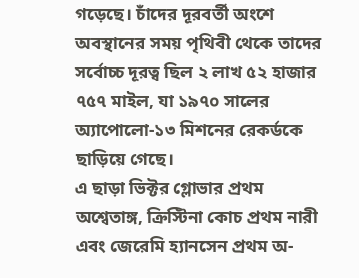গড়েছে। চাঁদের দূরবর্তী অংশে অবস্থানের সময় পৃথিবী থেকে তাদের সর্বোচ্চ দূরত্ব ছিল ২ লাখ ৫২ হাজার ৭৫৭ মাইল, যা ১৯৭০ সালের অ্যাপোলো-১৩ মিশনের রেকর্ডকে ছাড়িয়ে গেছে।
এ ছাড়া ভিক্টর গ্লোভার প্রথম অশ্বেতাঙ্গ, ক্রিস্টিনা কোচ প্রথম নারী এবং জেরেমি হ্যানসেন প্রথম অ-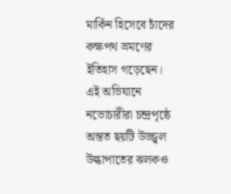মার্কিন হিসেবে চাঁদের কক্ষপথ ভ্রমণের ইতিহাস গড়েছেন।
এই অভিযানে নভোচারীরা চন্দ্রপৃষ্ঠে অন্তত ছয়টি উজ্জ্বল উল্কাপাতের ঝলকও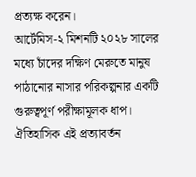প্রত্যক্ষ করেন।
আর্টেমিস-২ মিশনটি ২০২৮ সালের মধ্যে চাঁদের দক্ষিণ মেরুতে মানুষ পাঠানোর নাসার পরিকল্পনার একটি গুরুত্বপূর্ণ পরীক্ষামূলক ধাপ। ঐতিহাসিক এই প্রত্যাবর্তন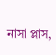নাসা প্লাস,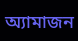অ্যামাজন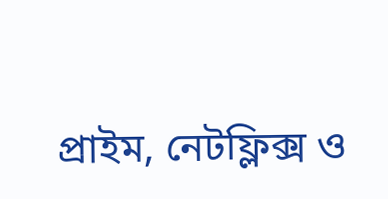প্রাইম, নেটফ্লিক্স ও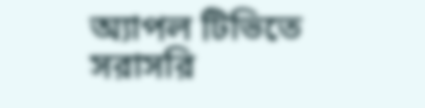অ্যাপল টিভিতে সরাসরি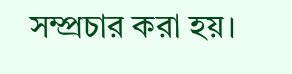সম্প্রচার করা হয়।